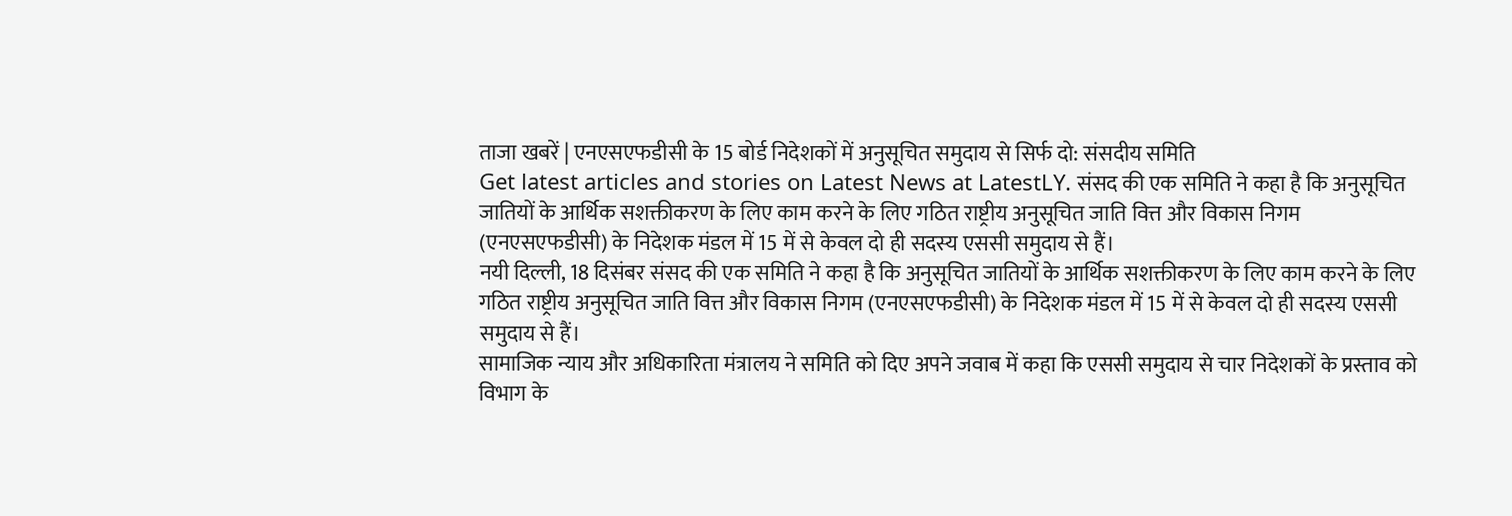ताजा खबरें | एनएसएफडीसी के 15 बोर्ड निदेशकों में अनुसूचित समुदाय से सिर्फ दो: संसदीय समिति
Get latest articles and stories on Latest News at LatestLY. संसद की एक समिति ने कहा है कि अनुसूचित जातियों के आर्थिक सशक्तीकरण के लिए काम करने के लिए गठित राष्ट्रीय अनुसूचित जाति वित्त और विकास निगम (एनएसएफडीसी) के निदेशक मंडल में 15 में से केवल दो ही सदस्य एससी समुदाय से हैं।
नयी दिल्ली, 18 दिसंबर संसद की एक समिति ने कहा है कि अनुसूचित जातियों के आर्थिक सशक्तीकरण के लिए काम करने के लिए गठित राष्ट्रीय अनुसूचित जाति वित्त और विकास निगम (एनएसएफडीसी) के निदेशक मंडल में 15 में से केवल दो ही सदस्य एससी समुदाय से हैं।
सामाजिक न्याय और अधिकारिता मंत्रालय ने समिति को दिए अपने जवाब में कहा कि एससी समुदाय से चार निदेशकों के प्रस्ताव को विभाग के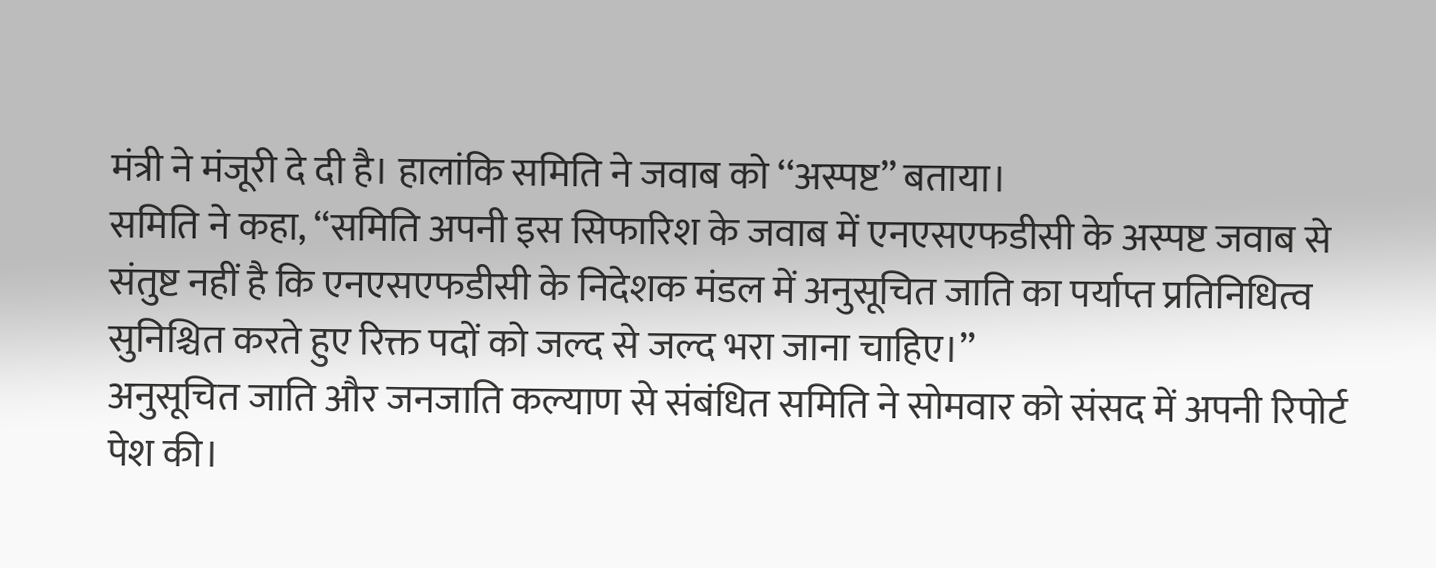मंत्री ने मंजूरी दे दी है। हालांकि समिति ने जवाब को ‘‘अस्पष्ट’’ बताया।
समिति ने कहा, ‘‘समिति अपनी इस सिफारिश के जवाब में एनएसएफडीसी के अस्पष्ट जवाब से संतुष्ट नहीं है कि एनएसएफडीसी के निदेशक मंडल में अनुसूचित जाति का पर्याप्त प्रतिनिधित्व सुनिश्चित करते हुए रिक्त पदों को जल्द से जल्द भरा जाना चाहिए।’’
अनुसूचित जाति और जनजाति कल्याण से संबंधित समिति ने सोमवार को संसद में अपनी रिपोर्ट पेश की।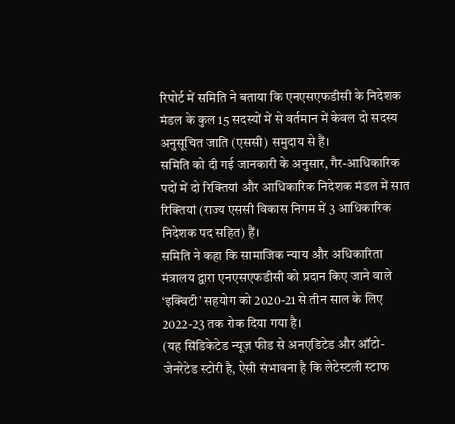रिपोर्ट में समिति ने बताया कि एनएसएफडीसी के निदेशक मंडल के कुल 15 सदस्यों में से वर्तमान में केवल दो सदस्य अनुसूचित जाति (एससी) समुदाय से हैं।
समिति को दी गई जानकारी के अनुसार, गैर-आधिकारिक पदों में दो रिक्तियां और आधिकारिक निदेशक मंडल में सात रिक्तियां (राज्य एससी विकास निगम में 3 आधिकारिक निदेशक पद सहित) हैं।
समिति ने कहा कि सामाजिक न्याय और अधिकारिता मंत्रालय द्वारा एनएसएफडीसी को प्रदान किए जाने वाले ‘इक्विटी’ सहयोग को 2020-21 से तीन साल के लिए 2022-23 तक रोक दिया गया है।
(यह सिंडिकेटेड न्यूज़ फीड से अनएडिटेड और ऑटो-जेनरेटेड स्टोरी है, ऐसी संभावना है कि लेटेस्टली स्टाफ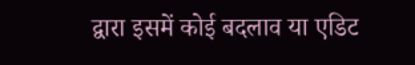द्वारा इसमें कोई बदलाव या एडिट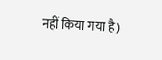नहीं किया गया है)